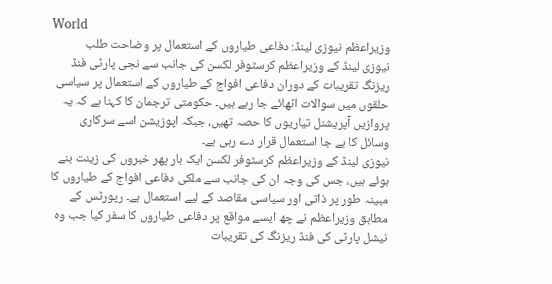World
وزیراعظم نیوزی لینڈ: دفاعی طیاروں کے استعمال پر وضاحت طلب
نیوزی لینڈ کے وزیراعظم کرسٹوفر لکسن کی جانب سے نجی پارٹی فنڈ ریزنگ تقریبات کے دوران دفاعی افواج کے طیاروں کے استعمال پر سیاسی حلقوں میں سوالات اٹھائے جا رہے ہیں۔ حکومتی ترجمان کا کہنا ہے کہ یہ پروازیں آپریشنل تیاریوں کا حصہ تھیں، جبکہ اپوزیشن اسے سرکاری وسائل کا بے جا استعمال قرار دے رہی ہے۔
نیوزی لینڈ کے وزیراعظم کرسٹوفر لکسن ایک بار پھر خبروں کی زینت بنے ہوئے ہیں، جس کی وجہ ان کی جانب سے ملکی دفاعی افواج کے طیاروں کا مبینہ طور پر ذاتی اور سیاسی مقاصد کے لیے استعمال ہے۔ رپورٹس کے مطابق وزیراعظم نے چھ ایسے مواقع پر دفاعی طیاروں کا سفر کیا جب وہ نیشل پارٹی کی فنڈ ریزنگ کی تقریبات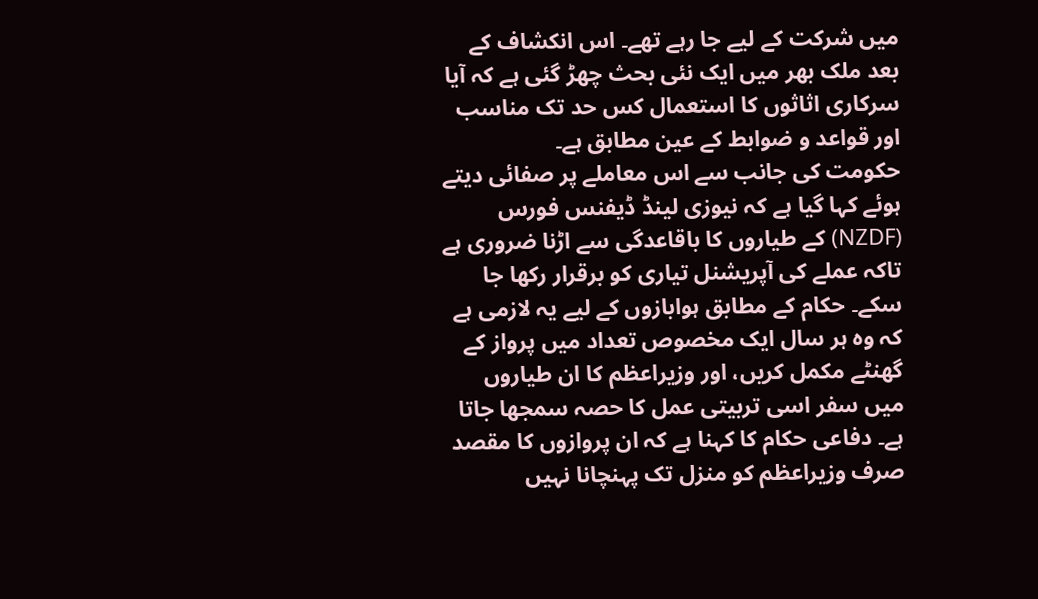میں شرکت کے لیے جا رہے تھے۔ اس انکشاف کے بعد ملک بھر میں ایک نئی بحث چھڑ گئی ہے کہ آیا سرکاری اثاثوں کا استعمال کس حد تک مناسب اور قواعد و ضوابط کے عین مطابق ہے۔
حکومت کی جانب سے اس معاملے پر صفائی دیتے ہوئے کہا گیا ہے کہ نیوزی لینڈ ڈیفنس فورس (NZDF) کے طیاروں کا باقاعدگی سے اڑنا ضروری ہے تاکہ عملے کی آپریشنل تیاری کو برقرار رکھا جا سکے۔ حکام کے مطابق ہوابازوں کے لیے یہ لازمی ہے کہ وہ ہر سال ایک مخصوص تعداد میں پرواز کے گھنٹے مکمل کریں، اور وزیراعظم کا ان طیاروں میں سفر اسی تربیتی عمل کا حصہ سمجھا جاتا ہے۔ دفاعی حکام کا کہنا ہے کہ ان پروازوں کا مقصد صرف وزیراعظم کو منزل تک پہنچانا نہیں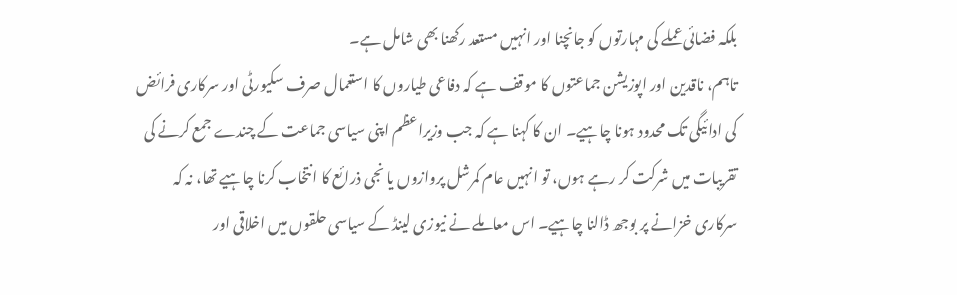بلکہ فضائی عملے کی مہارتوں کو جانچنا اور انہیں مستعد رکھنا بھی شامل ہے۔
تاہم، ناقدین اور اپوزیشن جماعتوں کا موقف ہے کہ دفاعی طیاروں کا استعمال صرف سکیورٹی اور سرکاری فرائض کی ادائیگی تک محدود ہونا چاہیے۔ ان کا کہنا ہے کہ جب وزیراعظم اپنی سیاسی جماعت کے چندے جمع کرنے کی تقریبات میں شرکت کر رہے ہوں، تو انہیں عام کمرشل پروازوں یا نجی ذرائع کا انتخاب کرنا چاہیے تھا، نہ کہ سرکاری خزانے پر بوجھ ڈالنا چاہیے۔ اس معاملے نے نیوزی لینڈ کے سیاسی حلقوں میں اخلاقی اور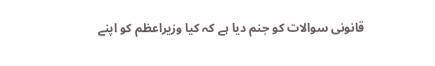قانونی سوالات کو جنم دیا ہے کہ کیا وزیراعظم کو اپنے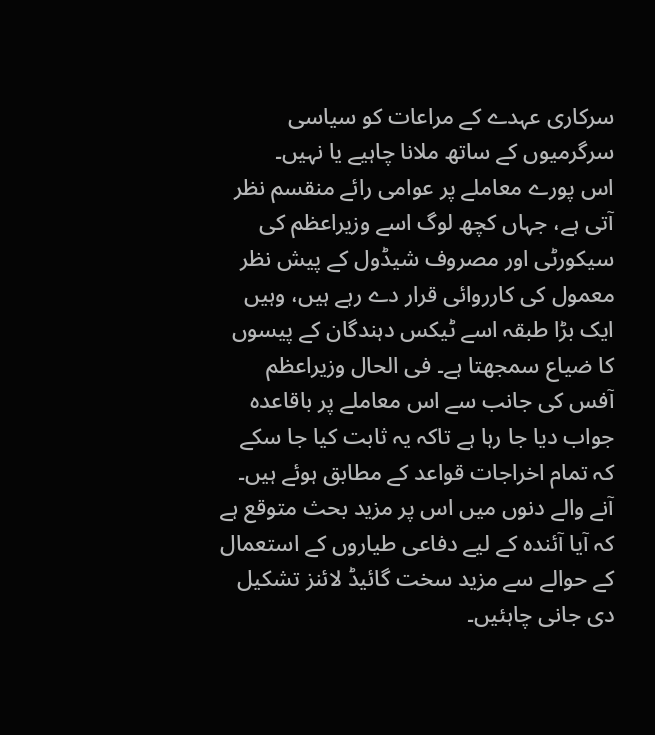سرکاری عہدے کے مراعات کو سیاسی سرگرمیوں کے ساتھ ملانا چاہیے یا نہیں۔
اس پورے معاملے پر عوامی رائے منقسم نظر آتی ہے، جہاں کچھ لوگ اسے وزیراعظم کی سیکورٹی اور مصروف شیڈول کے پیش نظر معمول کی کارروائی قرار دے رہے ہیں، وہیں ایک بڑا طبقہ اسے ٹیکس دہندگان کے پیسوں کا ضیاع سمجھتا ہے۔ فی الحال وزیراعظم آفس کی جانب سے اس معاملے پر باقاعدہ جواب دیا جا رہا ہے تاکہ یہ ثابت کیا جا سکے کہ تمام اخراجات قواعد کے مطابق ہوئے ہیں۔ آنے والے دنوں میں اس پر مزید بحث متوقع ہے کہ آیا آئندہ کے لیے دفاعی طیاروں کے استعمال کے حوالے سے مزید سخت گائیڈ لائنز تشکیل دی جانی چاہئیں۔